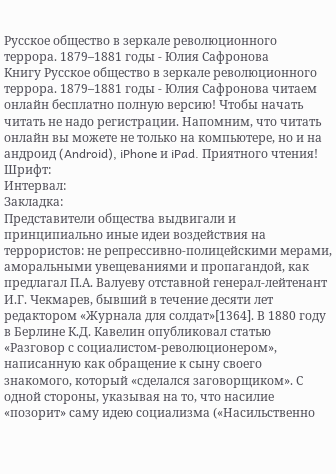Русское общество в зеркале революционного террора. 1879–1881 годы - Юлия Сафронова
Книгу Русское общество в зеркале революционного террора. 1879–1881 годы - Юлия Сафронова читаем онлайн бесплатно полную версию! Чтобы начать читать не надо регистрации. Напомним, что читать онлайн вы можете не только на компьютере, но и на андроид (Android), iPhone и iPad. Приятного чтения!
Шрифт:
Интервал:
Закладка:
Представители общества выдвигали и принципиально иные идеи воздействия на террористов: не репрессивно-полицейскими мерами, аморальными увещеваниями и пропагандой, как предлагал П.А. Валуеву отставной генерал-лейтенант И.Г. Чекмарев, бывший в течение десяти лет редактором «Журнала для солдат»[1364]. В 1880 году в Берлине К.Д. Кавелин опубликовал статью «Разговор с социалистом-революционером», написанную как обращение к сыну своего знакомого, который «сделался заговорщиком». С одной стороны, указывая на то, что насилие «позорит» саму идею социализма («Насильственно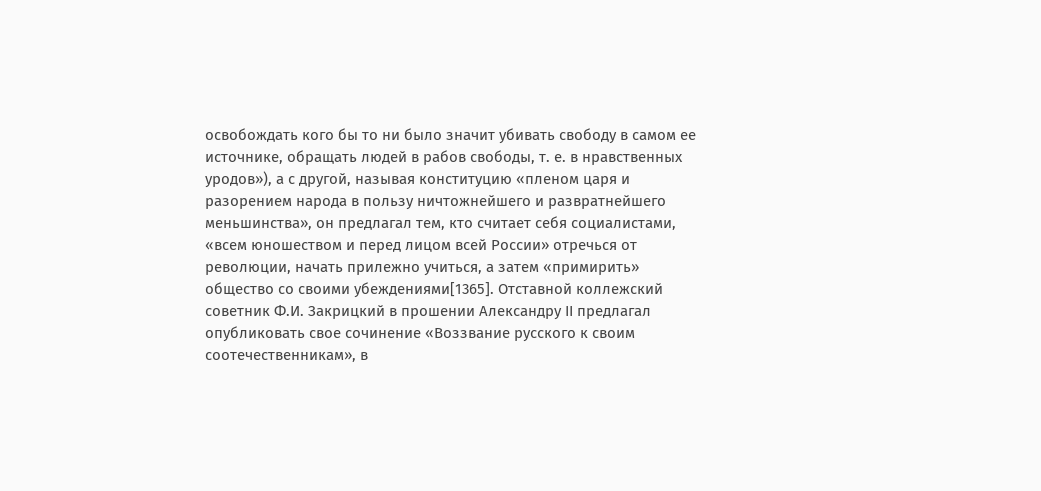освобождать кого бы то ни было значит убивать свободу в самом ее источнике, обращать людей в рабов свободы, т. е. в нравственных уродов»), а с другой, называя конституцию «пленом царя и разорением народа в пользу ничтожнейшего и развратнейшего меньшинства», он предлагал тем, кто считает себя социалистами, «всем юношеством и перед лицом всей России» отречься от революции, начать прилежно учиться, а затем «примирить» общество со своими убеждениями[1365]. Отставной коллежский советник Ф.И. Закрицкий в прошении Александру II предлагал опубликовать свое сочинение «Воззвание русского к своим соотечественникам», в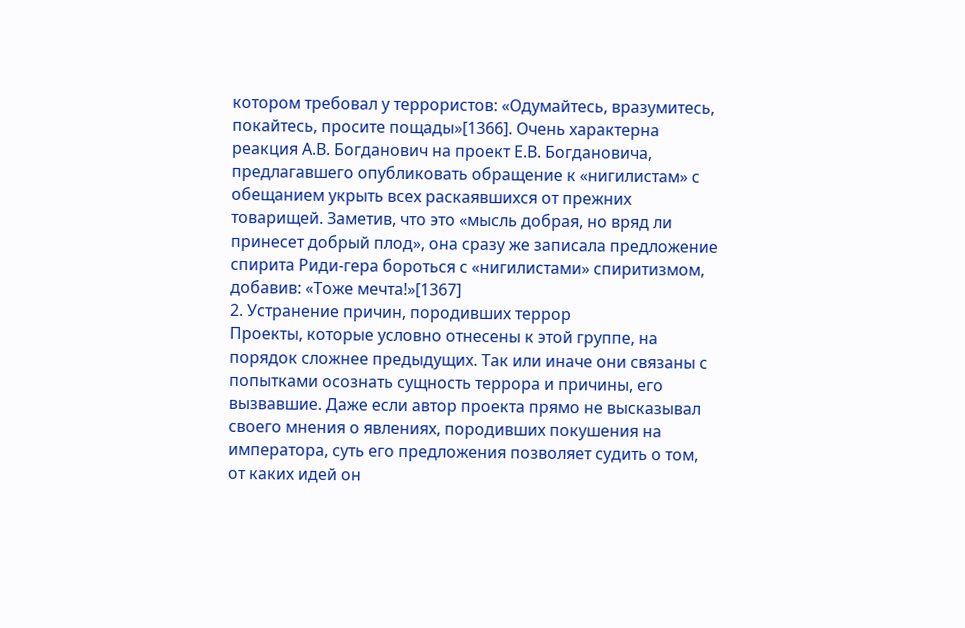котором требовал у террористов: «Одумайтесь, вразумитесь, покайтесь, просите пощады»[1366]. Очень характерна реакция А.В. Богданович на проект Е.В. Богдановича, предлагавшего опубликовать обращение к «нигилистам» с обещанием укрыть всех раскаявшихся от прежних товарищей. Заметив, что это «мысль добрая, но вряд ли принесет добрый плод», она сразу же записала предложение спирита Риди-гера бороться с «нигилистами» спиритизмом, добавив: «Тоже мечта!»[1367]
2. Устранение причин, породивших террор
Проекты, которые условно отнесены к этой группе, на порядок сложнее предыдущих. Так или иначе они связаны с попытками осознать сущность террора и причины, его вызвавшие. Даже если автор проекта прямо не высказывал своего мнения о явлениях, породивших покушения на императора, суть его предложения позволяет судить о том, от каких идей он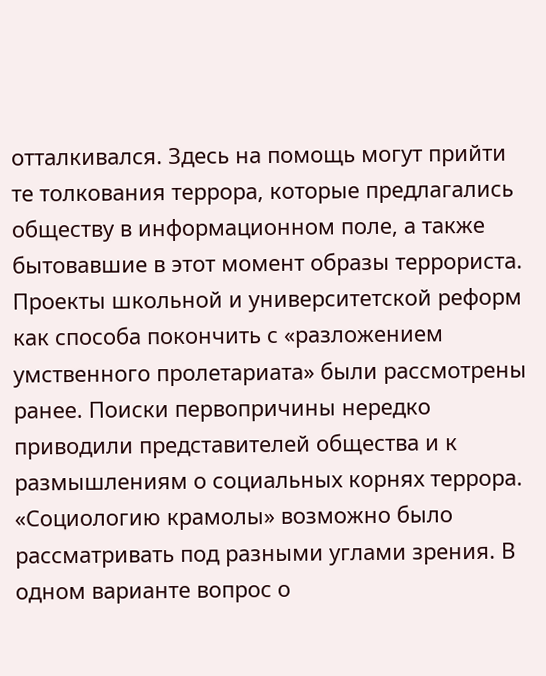отталкивался. Здесь на помощь могут прийти те толкования террора, которые предлагались обществу в информационном поле, а также бытовавшие в этот момент образы террориста.
Проекты школьной и университетской реформ как способа покончить с «разложением умственного пролетариата» были рассмотрены ранее. Поиски первопричины нередко приводили представителей общества и к размышлениям о социальных корнях террора. «Социологию крамолы» возможно было рассматривать под разными углами зрения. В одном варианте вопрос о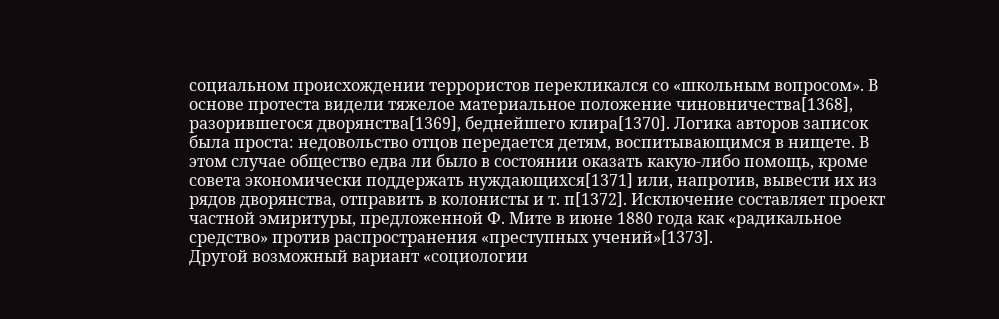социальном происхождении террористов перекликался со «школьным вопросом». В основе протеста видели тяжелое материальное положение чиновничества[1368], разорившегося дворянства[1369], беднейшего клира[1370]. Логика авторов записок была проста: недовольство отцов передается детям, воспитывающимся в нищете. В этом случае общество едва ли было в состоянии оказать какую-либо помощь, кроме совета экономически поддержать нуждающихся[1371] или, напротив, вывести их из рядов дворянства, отправить в колонисты и т. п[1372]. Исключение составляет проект частной эмиритуры, предложенной Ф. Мите в июне 1880 года как «радикальное средство» против распространения «преступных учений»[1373].
Другой возможный вариант «социологии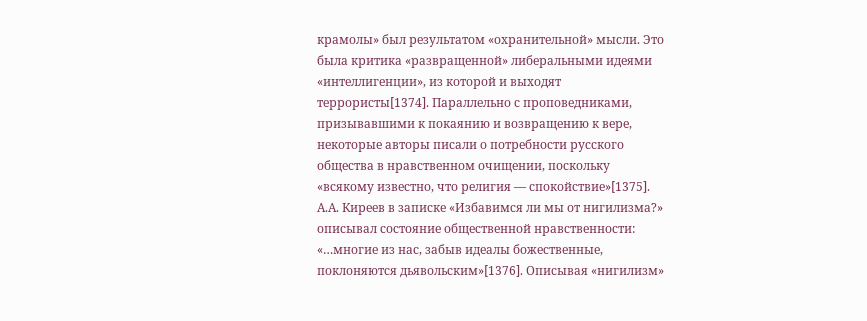крамолы» был результатом «охранительной» мысли. Это была критика «развращенной» либеральными идеями «интеллигенции», из которой и выходят террористы[1374]. Параллельно с проповедниками, призывавшими к покаянию и возвращению к вере, некоторые авторы писали о потребности русского общества в нравственном очищении, поскольку «всякому известно, что религия — спокойствие»[1375]. А.А. Киреев в записке «Избавимся ли мы от нигилизма?» описывал состояние общественной нравственности: «…многие из нас, забыв идеалы божественные, поклоняются дьявольским»[1376]. Описывая «нигилизм»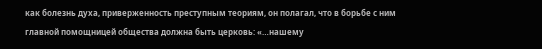как болезнь духа, приверженность преступным теориям, он полагал, что в борьбе с ним главной помощницей общества должна быть церковь: «…нашему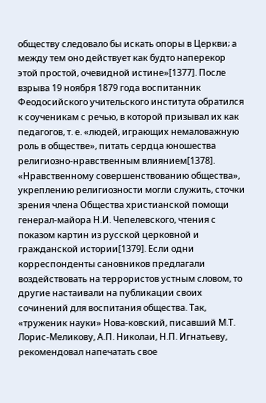обществу следовало бы искать опоры в Церкви; а между тем оно действует как будто наперекор этой простой, очевидной истине»[1377]. После взрыва 19 ноября 1879 года воспитанник Феодосийского учительского института обратился к соученикам с речью, в которой призывал их как педагогов, т. е. «людей, играющих немаловажную роль в обществе», питать сердца юношества религиозно-нравственным влиянием[1378]. «Нравственному совершенствованию общества», укреплению религиозности могли служить, сточки зрения члена Общества христианской помощи генерал-майора Н.И. Чепелевского, чтения с показом картин из русской церковной и гражданской истории[1379]. Если одни корреспонденты сановников предлагали воздействовать на террористов устным словом, то другие настаивали на публикации своих сочинений для воспитания общества. Так, «труженик науки» Нова-ковский, писавший М.Т. Лорис-Меликову, А.П. Николаи, Н.П. Игнатьеву, рекомендовал напечатать свое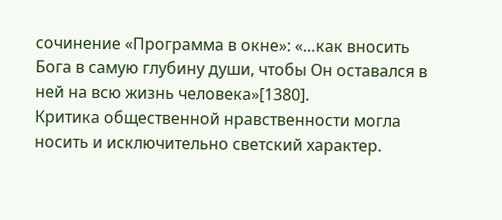сочинение «Программа в окне»: «…как вносить Бога в самую глубину души, чтобы Он оставался в ней на всю жизнь человека»[1380].
Критика общественной нравственности могла носить и исключительно светский характер.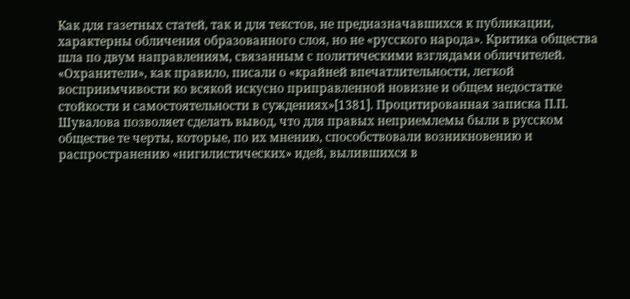Как для газетных статей, так и для текстов, не предназначавшихся к публикации, характерны обличения образованного слоя, но не «русского народа». Критика общества шла по двум направлениям, связанным с политическими взглядами обличителей. «Охранители», как правило, писали о «крайней впечатлительности, легкой восприимчивости ко всякой искусно приправленной новизне и общем недостатке стойкости и самостоятельности в суждениях»[1381]. Процитированная записка П.П. Шувалова позволяет сделать вывод, что для правых неприемлемы были в русском обществе те черты, которые, по их мнению, способствовали возникновению и распространению «нигилистических» идей, вылившихся в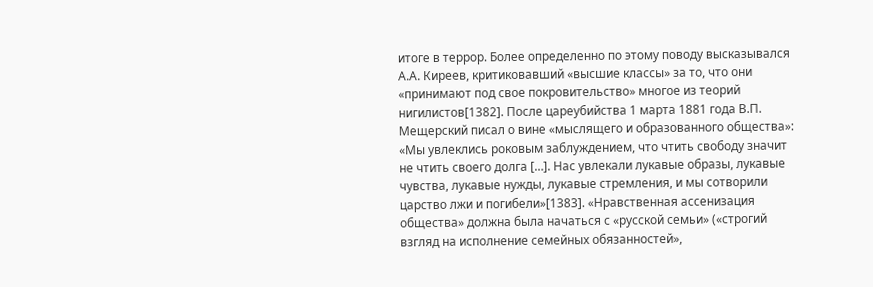итоге в террор. Более определенно по этому поводу высказывался А.А. Киреев, критиковавший «высшие классы» за то, что они «принимают под свое покровительство» многое из теорий нигилистов[1382]. После цареубийства 1 марта 1881 года В.П. Мещерский писал о вине «мыслящего и образованного общества»: «Мы увлеклись роковым заблуждением, что чтить свободу значит не чтить своего долга […]. Нас увлекали лукавые образы, лукавые чувства, лукавые нужды, лукавые стремления, и мы сотворили царство лжи и погибели»[1383]. «Нравственная ассенизация общества» должна была начаться с «русской семьи» («строгий взгляд на исполнение семейных обязанностей»,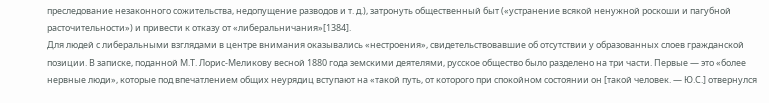преследование незаконного сожительства, недопущение разводов и т. д.), затронуть общественный быт («устранение всякой ненужной роскоши и пагубной расточительности») и привести к отказу от «либеральничания»[1384].
Для людей с либеральными взглядами в центре внимания оказывались «нестроения», свидетельствовавшие об отсутствии у образованных слоев гражданской позиции. В записке, поданной М.Т. Лорис-Меликову весной 1880 года земскими деятелями, русское общество было разделено на три части. Первые — это «более нервные люди», которые под впечатлением общих неурядиц вступают на «такой путь, от которого при спокойном состоянии он [такой человек. — Ю.С.] отвернулся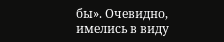бы». Очевидно, имелись в виду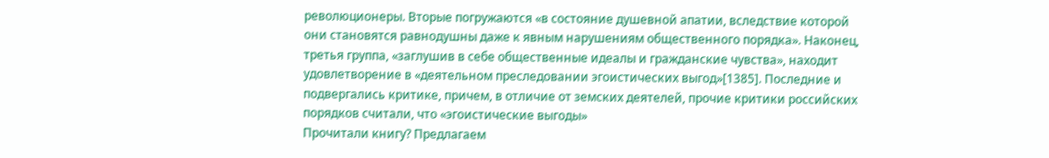революционеры. Вторые погружаются «в состояние душевной апатии, вследствие которой они становятся равнодушны даже к явным нарушениям общественного порядка». Наконец, третья группа, «заглушив в себе общественные идеалы и гражданские чувства», находит удовлетворение в «деятельном преследовании эгоистических выгод»[1385]. Последние и подвергались критике, причем, в отличие от земских деятелей, прочие критики российских порядков считали, что «эгоистические выгоды»
Прочитали книгу? Предлагаем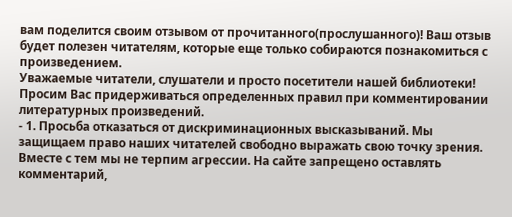вам поделится своим отзывом от прочитанного(прослушанного)! Ваш отзыв будет полезен читателям, которые еще только собираются познакомиться с произведением.
Уважаемые читатели, слушатели и просто посетители нашей библиотеки! Просим Вас придерживаться определенных правил при комментировании литературных произведений.
- 1. Просьба отказаться от дискриминационных высказываний. Мы защищаем право наших читателей свободно выражать свою точку зрения. Вместе с тем мы не терпим агрессии. На сайте запрещено оставлять комментарий,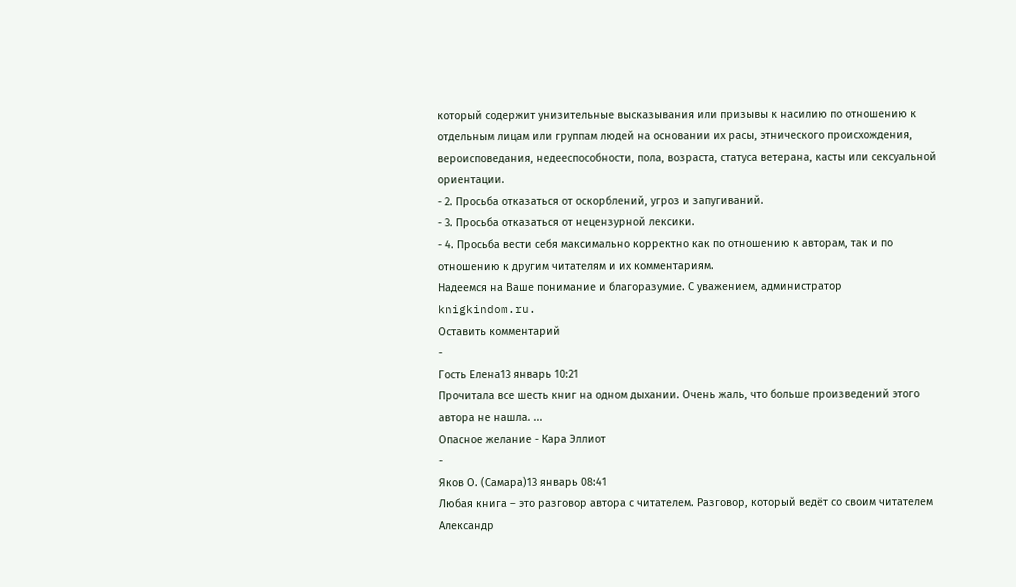который содержит унизительные высказывания или призывы к насилию по отношению к отдельным лицам или группам людей на основании их расы, этнического происхождения, вероисповедания, недееспособности, пола, возраста, статуса ветерана, касты или сексуальной ориентации.
- 2. Просьба отказаться от оскорблений, угроз и запугиваний.
- 3. Просьба отказаться от нецензурной лексики.
- 4. Просьба вести себя максимально корректно как по отношению к авторам, так и по отношению к другим читателям и их комментариям.
Надеемся на Ваше понимание и благоразумие. С уважением, администратор knigkindom.ru.
Оставить комментарий
-
Гость Елена13 январь 10:21
Прочитала все шесть книг на одном дыхании. Очень жаль, что больше произведений этого автора не нашла. ...
Опасное желание - Кара Эллиот
-
Яков О. (Самара)13 январь 08:41
Любая книга – это разговор автора с читателем. Разговор, который ведёт со своим читателем Александр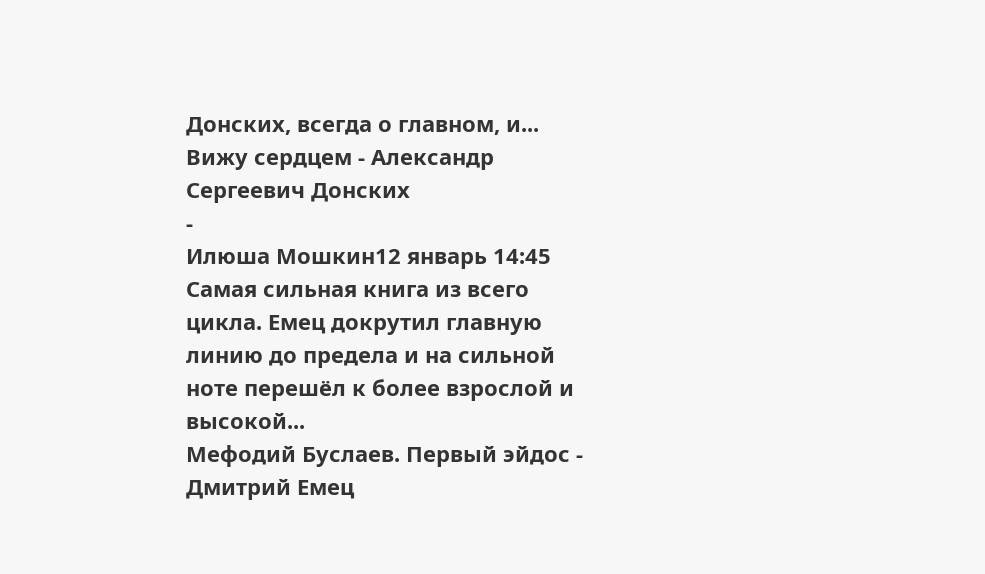Донских, всегда о главном, и...
Вижу сердцем - Александр Сергеевич Донских
-
Илюша Мошкин12 январь 14:45
Самая сильная книга из всего цикла. Емец докрутил главную линию до предела и на сильной ноте перешёл к более взрослой и высокой...
Мефодий Буслаев. Первый эйдос - Дмитрий Емец